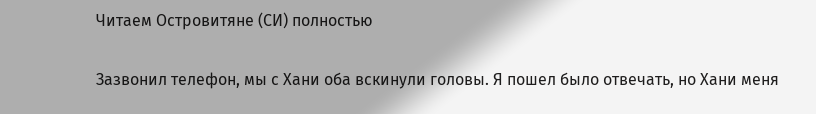Читаем Островитяне (СИ) полностью

Зазвонил телефон, мы с Хани оба вскинули головы. Я пошел было отвечать, но Хани меня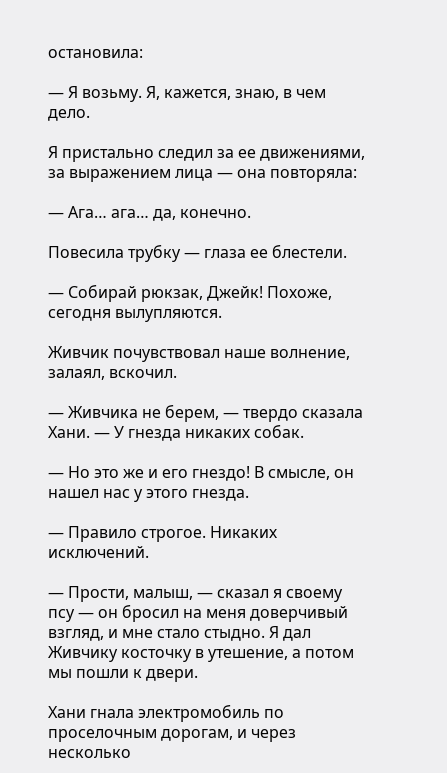остановила:

— Я возьму. Я, кажется, знаю, в чем дело.

Я пристально следил за ее движениями, за выражением лица — она повторяла:

— Ага… ага… да, конечно.

Повесила трубку — глаза ее блестели.

— Собирай рюкзак, Джейк! Похоже, сегодня вылупляются.

Живчик почувствовал наше волнение, залаял, вскочил.

— Живчика не берем, — твердо сказала Хани. — У гнезда никаких собак.

— Но это же и его гнездо! В смысле, он нашел нас у этого гнезда.

— Правило строгое. Никаких исключений.

— Прости, малыш, — сказал я своему псу — он бросил на меня доверчивый взгляд, и мне стало стыдно. Я дал Живчику косточку в утешение, а потом мы пошли к двери.

Хани гнала электромобиль по проселочным дорогам, и через несколько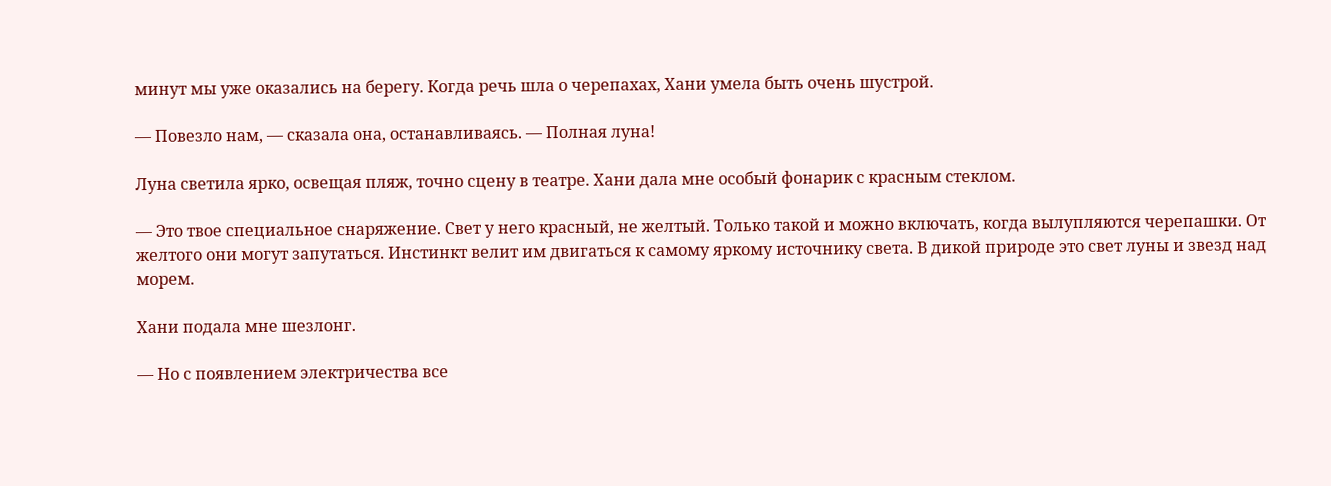минут мы уже оказались на берегу. Когда речь шла о черепахах, Хани умела быть очень шустрой.

— Повезло нам, — сказала она, останавливаясь. — Полная луна!

Луна светила ярко, освещая пляж, точно сцену в театре. Хани дала мне особый фонарик с красным стеклом.

— Это твое специальное снаряжение. Свет у него красный, не желтый. Только такой и можно включать, когда вылупляются черепашки. От желтого они могут запутаться. Инстинкт велит им двигаться к самому яркому источнику света. В дикой природе это свет луны и звезд над морем.

Хани подала мне шезлонг.

— Но с появлением электричества все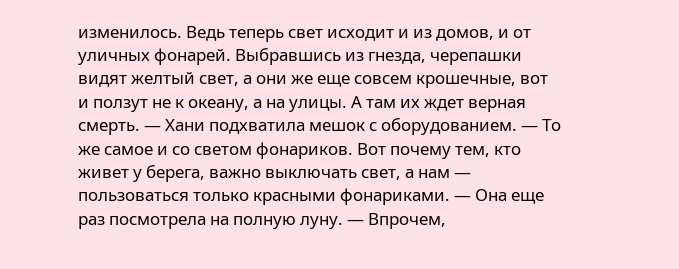изменилось. Ведь теперь свет исходит и из домов, и от уличных фонарей. Выбравшись из гнезда, черепашки видят желтый свет, а они же еще совсем крошечные, вот и ползут не к океану, а на улицы. А там их ждет верная смерть. — Хани подхватила мешок с оборудованием. — То же самое и со светом фонариков. Вот почему тем, кто живет у берега, важно выключать свет, а нам — пользоваться только красными фонариками. — Она еще раз посмотрела на полную луну. — Впрочем,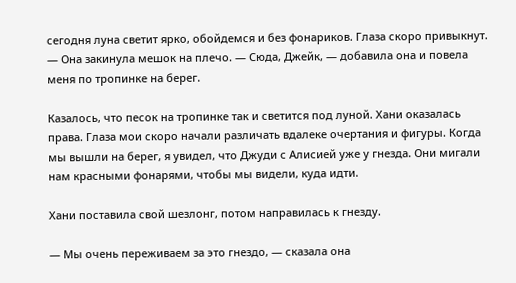сегодня луна светит ярко, обойдемся и без фонариков. Глаза скоро привыкнут. — Она закинула мешок на плечо. — Сюда, Джейк, — добавила она и повела меня по тропинке на берег.

Казалось, что песок на тропинке так и светится под луной. Хани оказалась права. Глаза мои скоро начали различать вдалеке очертания и фигуры. Когда мы вышли на берег, я увидел, что Джуди с Алисией уже у гнезда. Они мигали нам красными фонарями, чтобы мы видели, куда идти.

Хани поставила свой шезлонг, потом направилась к гнезду.

— Мы очень переживаем за это гнездо, — сказала она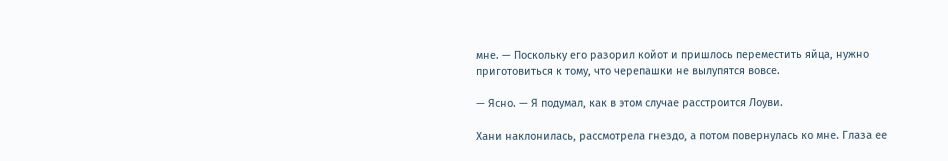мне. — Поскольку его разорил койот и пришлось переместить яйца, нужно приготовиться к тому, что черепашки не вылупятся вовсе.

— Ясно. — Я подумал, как в этом случае расстроится Лоуви.

Хани наклонилась, рассмотрела гнездо, а потом повернулась ко мне. Глаза ее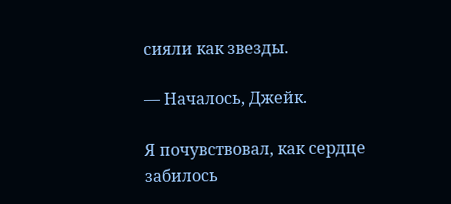сияли как звезды.

— Началось, Джейк.

Я почувствовал, как сердце забилось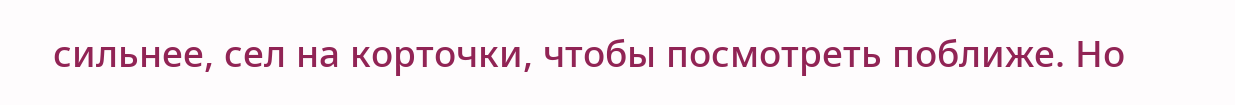сильнее, сел на корточки, чтобы посмотреть поближе. Но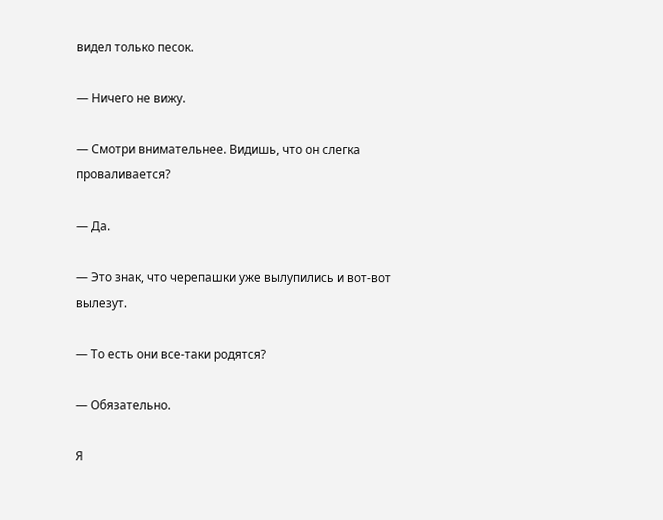видел только песок.

— Ничего не вижу.

— Смотри внимательнее. Видишь, что он слегка проваливается?

— Да.

— Это знак, что черепашки уже вылупились и вот-вот вылезут.

— То есть они все-таки родятся?

— Обязательно.

Я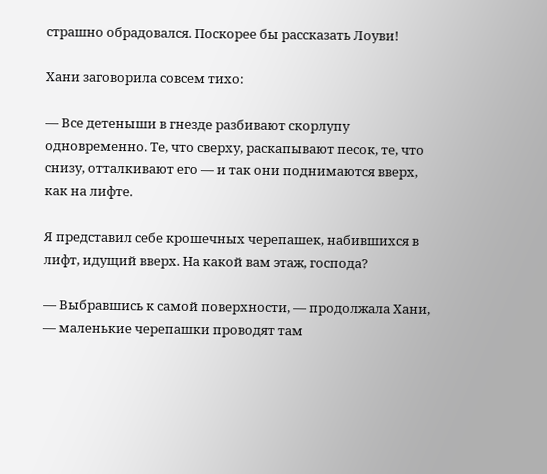страшно обрадовался. Поскорее бы рассказать Лоуви!

Хани заговорила совсем тихо:

— Все детеныши в гнезде разбивают скорлупу одновременно. Те, что сверху, раскапывают песок, те, что снизу, отталкивают его — и так они поднимаются вверх, как на лифте.

Я представил себе крошечных черепашек, набившихся в лифт, идущий вверх. На какой вам этаж, господа?

— Выбравшись к самой поверхности, — продолжала Хани, — маленькие черепашки проводят там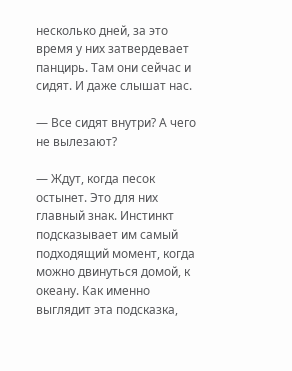несколько дней, за это время у них затвердевает панцирь. Там они сейчас и сидят. И даже слышат нас.

— Все сидят внутри? А чего не вылезают?

— Ждут, когда песок остынет. Это для них главный знак. Инстинкт подсказывает им самый подходящий момент, когда можно двинуться домой, к океану. Как именно выглядит эта подсказка,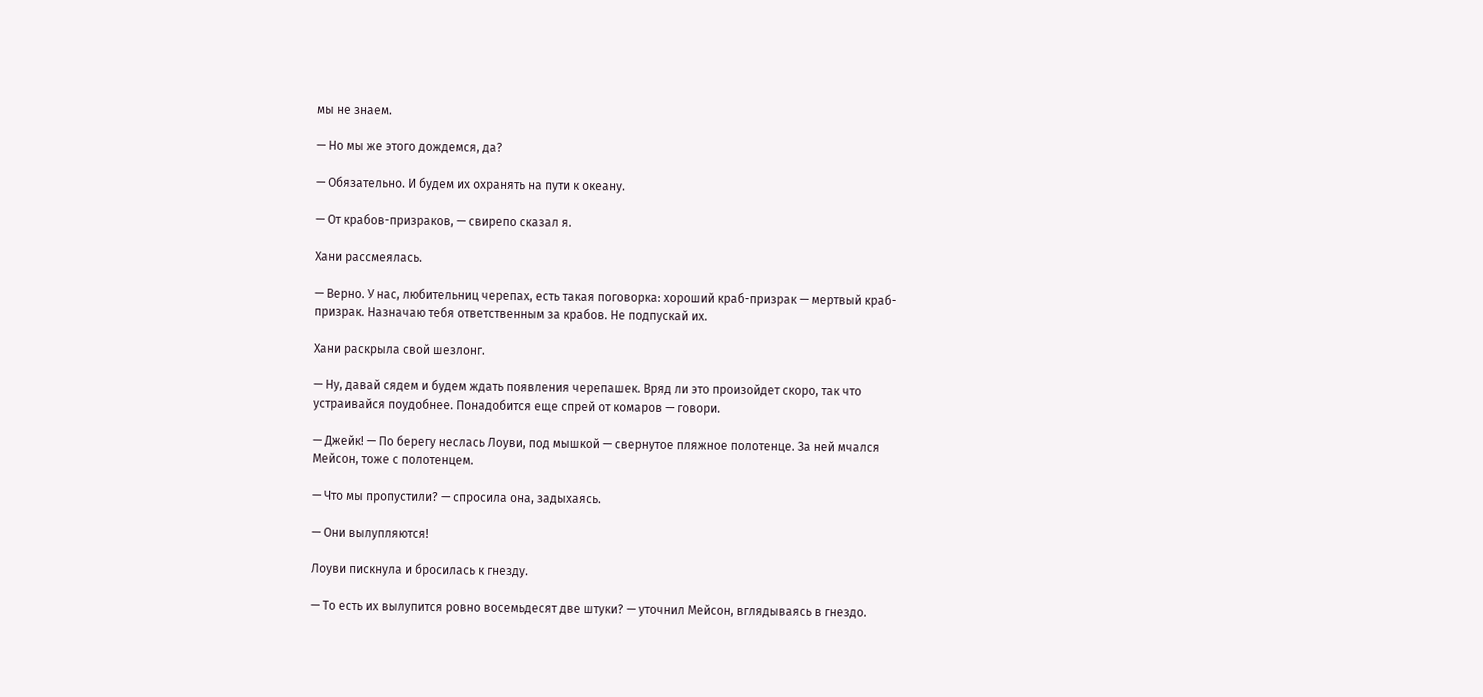мы не знаем.

— Но мы же этого дождемся, да?

— Обязательно. И будем их охранять на пути к океану.

— От крабов-призраков, — свирепо сказал я.

Хани рассмеялась.

— Верно. У нас, любительниц черепах, есть такая поговорка: хороший краб-призрак — мертвый краб-призрак. Назначаю тебя ответственным за крабов. Не подпускай их.

Хани раскрыла свой шезлонг.

— Ну, давай сядем и будем ждать появления черепашек. Вряд ли это произойдет скоро, так что устраивайся поудобнее. Понадобится еще спрей от комаров — говори.

— Джейк! — По берегу неслась Лоуви, под мышкой — свернутое пляжное полотенце. За ней мчался Мейсон, тоже с полотенцем.

— Что мы пропустили? — спросила она, задыхаясь.

— Они вылупляются!

Лоуви пискнула и бросилась к гнезду.

— То есть их вылупится ровно восемьдесят две штуки? — уточнил Мейсон, вглядываясь в гнездо.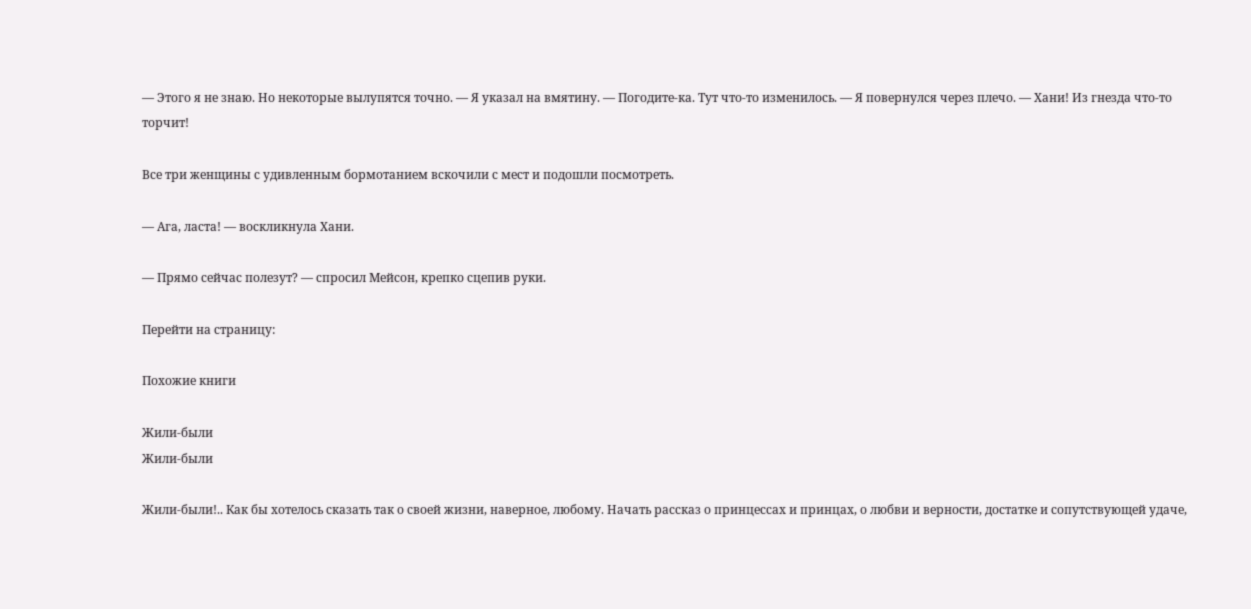— Этого я не знаю. Но некоторые вылупятся точно. — Я указал на вмятину. — Погодите-ка. Тут что-то изменилось. — Я повернулся через плечо. — Хани! Из гнезда что-то торчит!

Все три женщины с удивленным бормотанием вскочили с мест и подошли посмотреть.

— Ага, ласта! — воскликнула Хани.

— Прямо сейчас полезут? — спросил Мейсон, крепко сцепив руки.

Перейти на страницу:

Похожие книги

Жили-были
Жили-были

Жили-были!.. Как бы хотелось сказать так о своей жизни, наверное, любому. Начать рассказ о принцессах и принцах, о любви и верности, достатке и сопутствующей удаче,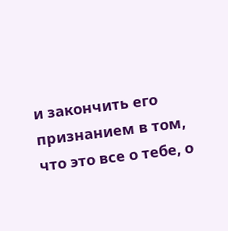и закончить его признанием в том, что это все о тебе, о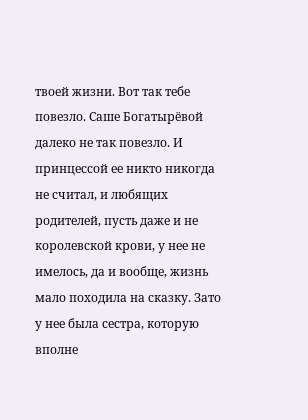твоей жизни. Вот так тебе повезло. Саше Богатырёвой далеко не так повезло. И принцессой ее никто никогда не считал, и любящих родителей, пусть даже и не королевской крови, у нее не имелось, да и вообще, жизнь мало походила на сказку. Зато у нее была сестра, которую вполне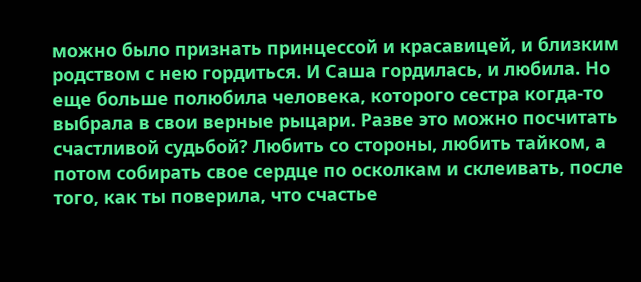можно было признать принцессой и красавицей, и близким родством с нею гордиться. И Саша гордилась, и любила. Но еще больше полюбила человека, которого сестра когда-то выбрала в свои верные рыцари. Разве это можно посчитать счастливой судьбой? Любить со стороны, любить тайком, а потом собирать свое сердце по осколкам и склеивать, после того, как ты поверила, что счастье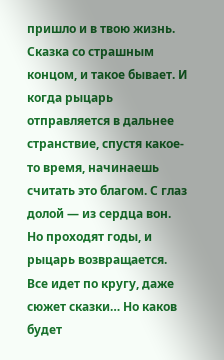пришло и в твою жизнь. Сказка со страшным концом, и такое бывает. И когда рыцарь отправляется в дальнее странствие, спустя какое-то время, начинаешь считать это благом. С глаз долой — из сердца вон. Но проходят годы, и рыцарь возвращается. Все идет по кругу, даже сюжет сказки… Но каков будет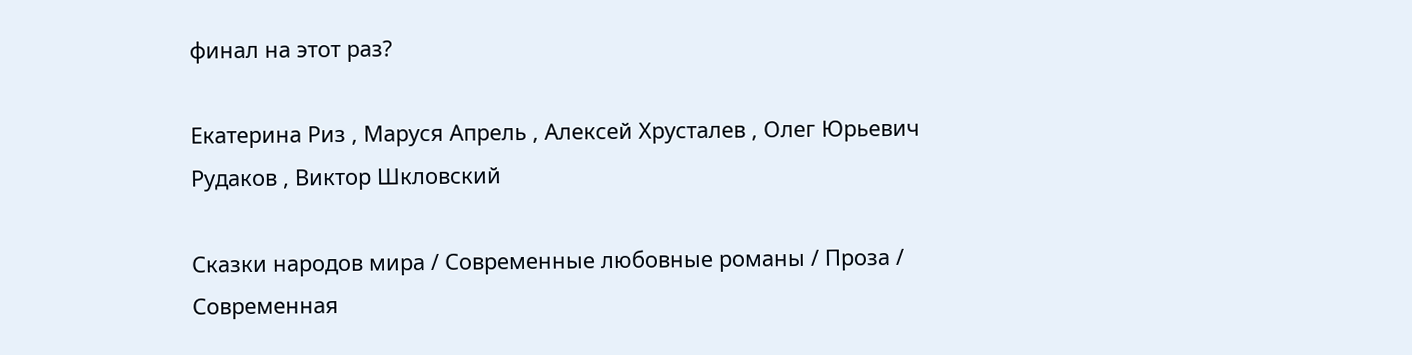финал на этот раз?

Екатерина Риз , Маруся Апрель , Алексей Хрусталев , Олег Юрьевич Рудаков , Виктор Шкловский

Сказки народов мира / Современные любовные романы / Проза / Современная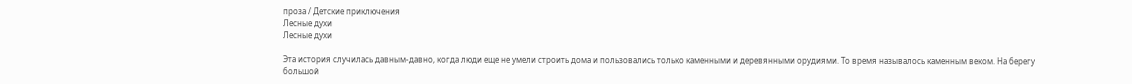проза / Детские приключения
Лесные духи
Лесные духи

Эта история случилась давным-давно, когда люди еще не умели строить дома и пользовались только каменными и деревянными орудиями. То время называлось каменным веком. На берегу большой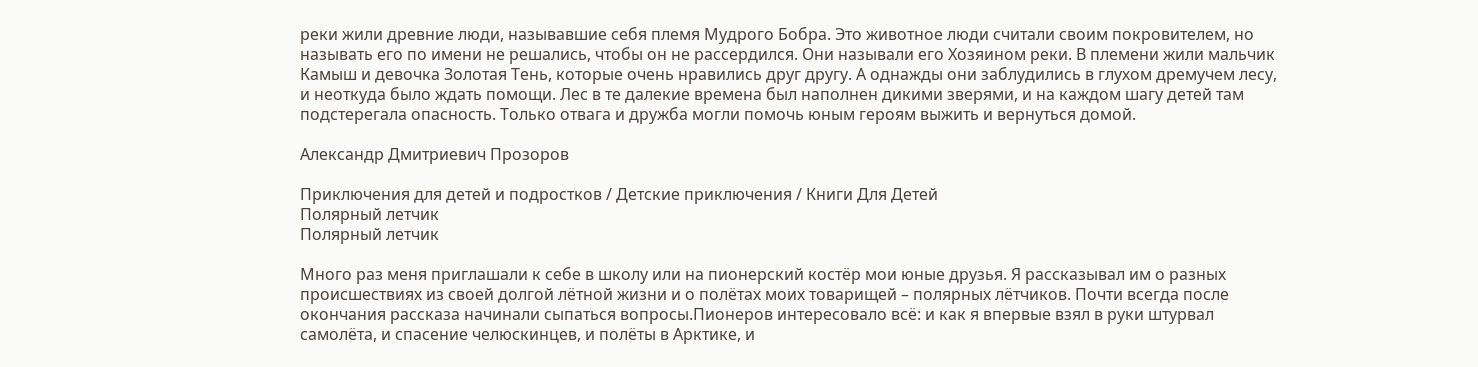реки жили древние люди, называвшие себя племя Мудрого Бобра. Это животное люди считали своим покровителем, но называть его по имени не решались, чтобы он не рассердился. Они называли его Хозяином реки. В племени жили мальчик Камыш и девочка Золотая Тень, которые очень нравились друг другу. А однажды они заблудились в глухом дремучем лесу, и неоткуда было ждать помощи. Лес в те далекие времена был наполнен дикими зверями, и на каждом шагу детей там подстерегала опасность. Только отвага и дружба могли помочь юным героям выжить и вернуться домой.

Александр Дмитриевич Прозоров

Приключения для детей и подростков / Детские приключения / Книги Для Детей
Полярный летчик
Полярный летчик

Много раз меня приглашали к себе в школу или на пионерский костёр мои юные друзья. Я рассказывал им о разных происшествиях из своей долгой лётной жизни и о полётах моих товарищей – полярных лётчиков. Почти всегда после окончания рассказа начинали сыпаться вопросы.Пионеров интересовало всё: и как я впервые взял в руки штурвал самолёта, и спасение челюскинцев, и полёты в Арктике, и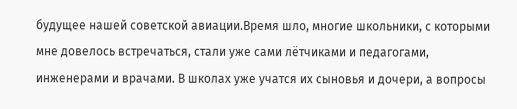будущее нашей советской авиации.Время шло, многие школьники, с которыми мне довелось встречаться, стали уже сами лётчиками и педагогами, инженерами и врачами. В школах уже учатся их сыновья и дочери, а вопросы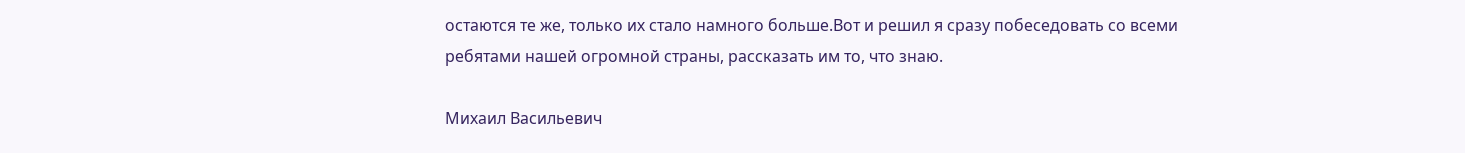остаются те же, только их стало намного больше.Вот и решил я сразу побеседовать со всеми ребятами нашей огромной страны, рассказать им то, что знаю.

Михаил Васильевич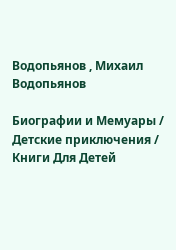Водопьянов , Михаил Водопьянов

Биографии и Мемуары / Детские приключения / Книги Для Детей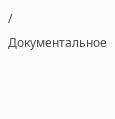/ Документальное